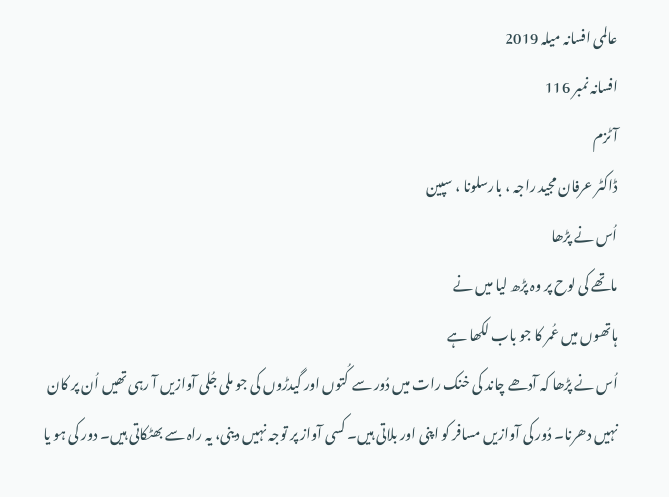عالمی افسانہ میلہ 2019
افسانہ نمبر 116
آٹزم
ڈاکٹر عرفان مجید راجہ ، بارسلونا ، سپین
اُس نے پڑھا
ماتھے کی لوح پر وہ پڑھ لیا میں نے
ہاتھوں میں عُمر کا جو باب لکھا ہے
اُس نے پڑھا کہ آدھے چاند کی خنک رات میں دُور سے کُتوں اور گیدڑوں کی جو ملی جُلی آوازیں آ رہی تھیں اُن پر کان نہیں دھرنا۔ دُور کی آوازیں مسافر کو اپنی اور بلاتی ہیں۔ کسی آواز پر توجہ نہیں دینی، یہ راہ سے بھٹکاتی ہیں۔ دور کی ہو یا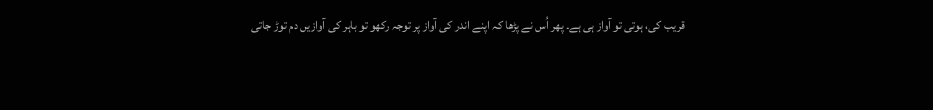قریب کی، ہوتی تو آواز ہی ہے۔ پھر اُس نے پڑھا کہ اپنے اندر کی آواز پر توجہ رکھو تو باہر کی آوازیں دم توڑ جاتی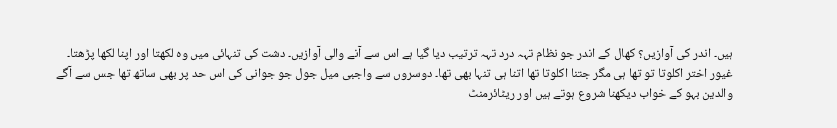ہیں۔ اندر کی آوازیں؟ کھال کے اندر جو نظام تہہ درد تہہ ترتیب دیا گیا ہے اس سے آنے والی آوازیں۔ دشت کی تنہائی میں وہ لکھتا اور اپنا لکھا پڑھتا۔
غیور اختر اکلوتا تو تھا ہی مگر جتنا اکلوتا تھا اتنا ہی تنہا بھی تھا۔ دوسروں سے واجبی میل جول جو جوانی کی اس حد پر بھی ساتھ تھا جس سے آگے والدین بہو کے خواب دیکھنا شروع ہوتے ہیں اور ریٹائرمنٹ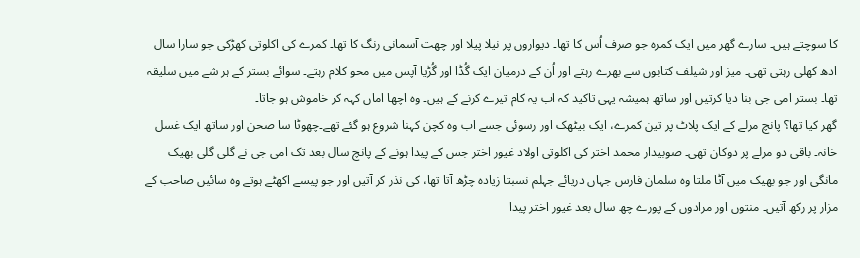کا سوچتے ہیں۔ سارے گھر میں ایک کمرہ جو صرف اُس کا تھا۔ دیواروں پر نیلا پیلا اور چھت آسمانی رنگ کا تھا۔ کمرے کی اکلوتی کھڑکی جو سارا سال ادھ کھلی رہتی تھی۔ میز اور شیلف کتابوں سے بھرے رہتے اور اُن کے درمیان ایک گُڈا اور گُڑیا آپس میں محو کلام رہتے۔ سوائے بستر کے ہر شے میں سلیقہ تھا۔ بستر امی جی بنا دیا کرتیں اور ساتھ ہمیشہ یہی تاکید کہ اب یہ کام تیرے کرنے کے ہیں۔ وہ اچھا اماں کہہ کر خاموش ہو جاتا۔
گھر کیا تھا؟ پانچ مرلے کے ایک پلاٹ پر تین کمرے، ایک بیٹھک اور رسوئی جسے اب وہ کچن کہنا شروع ہو گئے تھے۔چھوٹا سا صحن اور ساتھ ایک غسل خانہ۔ باقی دو مرلے پر دوکان تھی۔ صوبیدار محمد اختر کی اکلوتی اولاد غیور اختر جس کے پیدا ہونے کے پانچ سال بعد تک امی جی نے گلی گلی بھیک مانگی اور جو بھیک میں آٹا ملتا وہ سلمان فارس جہاں دریائے جہلم نسبتا زیادہ چڑھ آتا تھا، کی نذر کر آتیں اور جو پیسے اکھٹے ہوتے وہ سائیں صاحب کے مزار پر رکھ آتیں۔ منتوں اور مرادوں کے پورے چھ سال بعد غیور اختر پیدا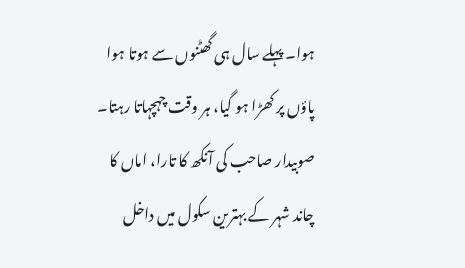ہوا۔ پہلے سال ہی گھٹنوں سے ہوتا ہوا پاؤں پر کھڑا ہو گیا، ہر وقت چہچہاتا رہتا۔ صوبیدار صاحب کی آنکھ کا تارا، اماں کا چاند شہر کے بہترین سکول میں داخل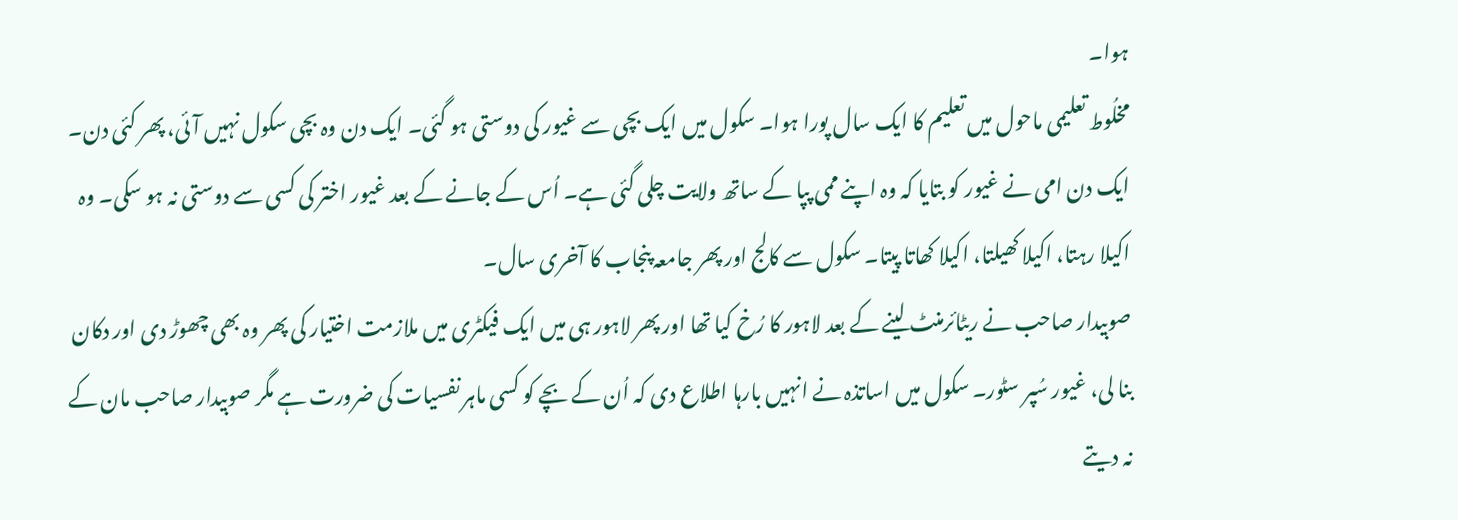ہوا۔
مخلُوط تعلیمی ماحول میں تعلیم کا ایک سال پورا ہوا۔ سکول میں ایک بچی سے غیور کی دوستی ہو گئی۔ ایک دن وہ بچی سکول نہیں آئی، پھر کئی دن۔ ایک دن امی نے غیور کو بتایا کہ وہ اپنے ممی پپا کے ساتھ ولایت چلی گئی ہے۔ اُس کے جانے کے بعد غیور اختر کی کسی سے دوستی نہ ہو سکی۔ وہ اکیلا رہتا، اکیلا کھیلتا، اکیلا کھاتا پیتا۔ سکول سے کالج اور پھر جامعہ پنجاب کا آخری سال۔
صوبیدار صاحب نے ریٹائرمنٹ لینے کے بعد لاہور کا رُخ کیا تھا اور پھر لاہور ہی میں ایک فیکٹری میں ملازمت اختیار کی پھر وہ بھی چھوڑ دی اور دکان بنا لی، غیور سُپر سٹور۔ سکول میں اساتذہ نے انہیں بارہا اطلاع دی کہ اُن کے بچے کو کسی ماہر نفسیات کی ضرورت ہے مگر صوبیدار صاحب مان کے نہ دیتے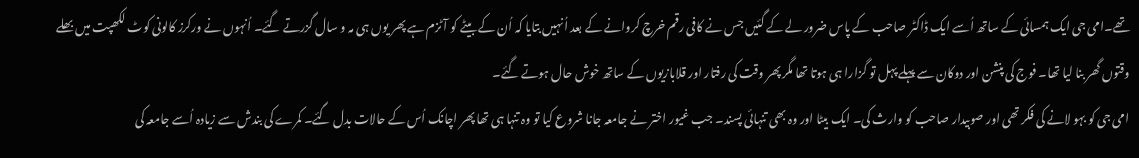تھے۔امی جی ایک ہمسائی کے ساتھ اُسے ایک ڈاکٹر صاحب کے پاس ضرور لے کے گئیں جس نے کافی رقم خرچ کروانے کے بعد اُنہیں بتایا کہ اُن کے بیٹے کو آٹزم ہے پھر یوں ہی مہ و سال گزرتے گئے۔ اُنہوں نے ورکرز کالونی کوٹ لکھپت میں بھلے وقتوں گھر بنا لیا تھا۔ فوج کی پنشن اور دوکان سے پہلے پہل تو گزارا ہی ہوتا تھا مگر پھر وقت کی رفتار اور قلابازیوں کے ساتھ خوش حال ہوتے گئے۔
امی جی کو بہو لانے کی فکر تھی اور صوبیدار صاحب کو وارث کی۔ ایک بیٹا اور وہ بھی تنہائی پسند۔ جب غیور اختر نے جامعہ جانا شروع کیا تو وہ تنہا ہی تھا پھر اچانک اُس کے حالات بدل گئے۔ کمرے کی بندش سے زیادہ اُسے جامعہ کی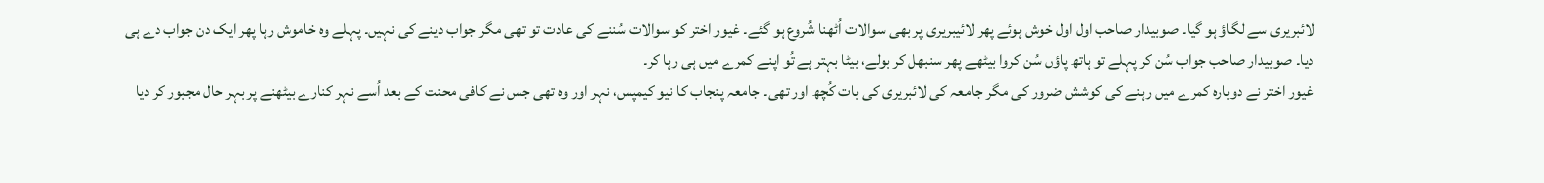لائبریری سے لگاؤ ہو گیا۔ صوبیدار صاحب اول اول خوش ہوئے پھر لائیبریری پر بھی سوالات اُٹھنا شُروع ہو گئے۔ غیور اختر کو سوالات سُننے کی عادت تو تھی مگر جواب دینے کی نہیں۔ پہلے وہ خاموش رہا پھر ایک دن جواب دے ہی دیا۔ صوبیدار صاحب جواب سُن کر پہلے تو ہاتھ پاؤں سُن کروا بیٹھے پھر سنبھل کر بولے، بیٹا بہتر ہے تُو اپنے کمرے میں ہی رہا کر۔
غیور اختر نے دوبارہ کمرے میں رہنے کی کوشش ضرور کی مگر جامعہ کی لائبریری کی بات کُچھ اور تھی۔ جامعہ پنجاب کا نیو کیمپس، نہر اور وہ تھی جس نے کافی محنت کے بعد اُسے نہر کنارے بیٹھنے پر بہر حال مجبور کر دیا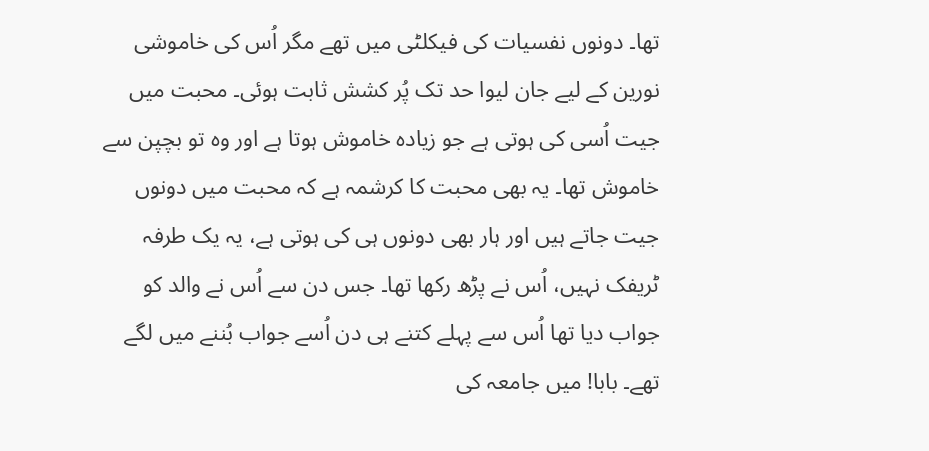تھا۔ دونوں نفسیات کی فیکلٹی میں تھے مگر اُس کی خاموشی نورین کے لیے جان لیوا حد تک پُر کشش ثابت ہوئی۔ محبت میں جیت اُسی کی ہوتی ہے جو زیادہ خاموش ہوتا ہے اور وہ تو بچپن سے خاموش تھا۔ یہ بھی محبت کا کرشمہ ہے کہ محبت میں دونوں جیت جاتے ہیں اور ہار بھی دونوں ہی کی ہوتی ہے، یہ یک طرفہ ٹریفک نہیں، اُس نے پڑھ رکھا تھا۔ جس دن سے اُس نے والد کو جواب دیا تھا اُس سے پہلے کتنے ہی دن اُسے جواب بُننے میں لگے تھے۔ بابا! میں جامعہ کی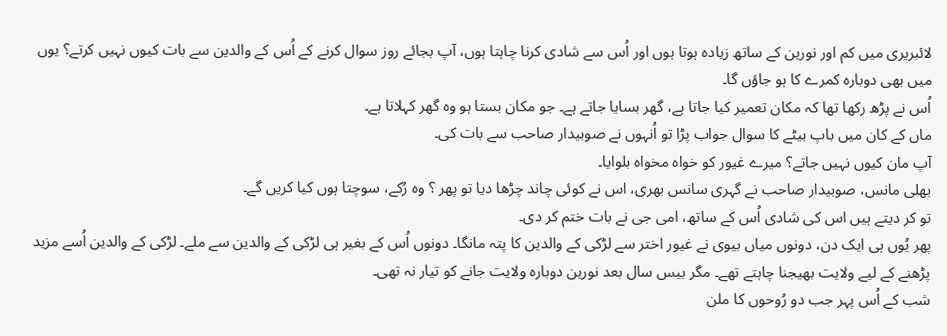لائبریری میں کم اور نورین کے ساتھ زیادہ ہوتا ہوں اور اُس سے شادی کرنا چاہتا ہوں، آپ بجائے روز سوال کرنے کے اُس کے والدین سے بات کیوں نہیں کرتے؟ یوں میں بھی دوبارہ کمرے کا ہو جاؤں گا۔
اُس نے پڑھ رکھا تھا کہ مکان تعمیر کیا جاتا ہے، گھر بسایا جاتے ہے۔ جو مکان بستا ہو وہ گھر کہلاتا ہے۔
ماں کے کان میں باپ بیٹے کا سوال جواب پڑا تو اُنہوں نے صوبیدار صاحب سے بات کی۔
آپ مان کیوں نہیں جاتے؟ میرے غیور کو خواہ مخواہ بلوایا۔
بھلی مانس، صوبیدار صاحب نے گہری سانس بھری، اس نے کوئی چاند چڑھا دیا تو پھر ؟ وہ رُکے، سوچتا ہوں کیا کریں گے۔
تو کر دیتے ہیں اس کی شادی اُس کے ساتھ، امی جی نے بات ختم کر دی۔
پھر یُوں ہی ایک دن، دونوں میاں بیوی نے غیور اختر سے لڑکی کے والدین کا پتہ مانگا۔ دونوں اُس کے بغیر ہی لڑکی کے والدین سے ملے۔ لڑکی کے والدین اُسے مزید پڑھنے کے لیے ولایت بھیجنا چاہتے تھے۔ مگر بیس سال بعد نورین دوبارہ ولایت جانے کو تیار نہ تھی۔
شب کے اُس پہر جب دو رُوحوں کا ملن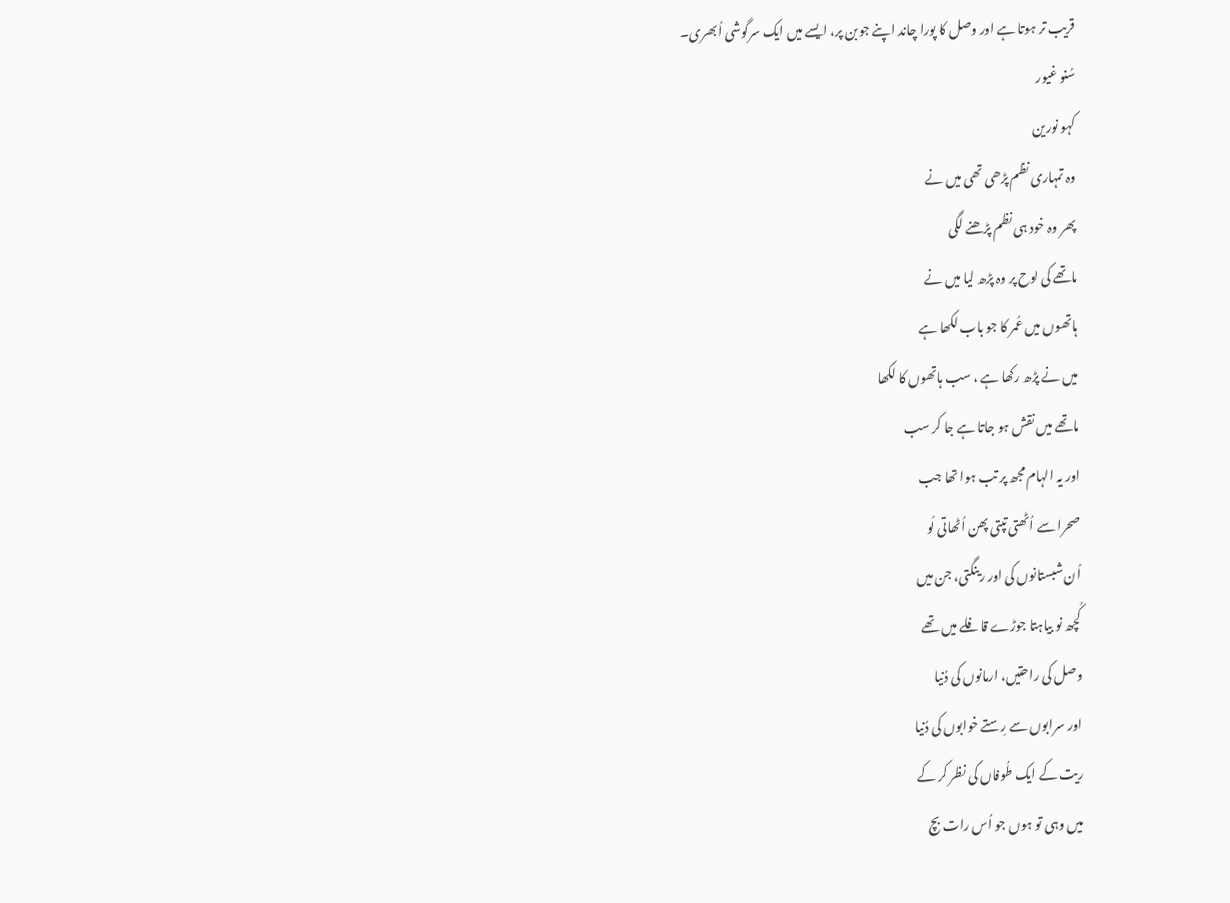قریب تر ہوتا ہے اور وصل کا پورا چاند اپنے جوبن پر، ایسے میں ایک سرگوشی اُبھری۔
سُنو غیور
کہو نورین
وہ تمہاری نظم پڑھی تھی میں نے
پھر وہ خود ہی نظم پڑھنے لگی
ماتھے کی لوح پر وہ پڑھ لیا میں نے
ہاتھوں میں عُمر کا جو باب لکھا ہے
میں نے پڑھ رکھا ہے ، سب ہاتھوں کا لکھا
ماتھے میں نقش ہو جاتا ہے جا کر سب
اور یہ الہام مجھ پر تب ہوا تھا جب
صحرا سے اُٹھتی تپتی پھن اُٹھاتی لُو
اُن شبستانوں کی اور رینگتی، جن میں
کُچھ نو بیاہتا جوڑے قافلے میں تھے
وصل کی راحتیں، ارمانوں کی دُنیا
اور سرابوں سے رِستے خوابوں کی دُنیا
ریت کے ایک طُوفاں کی نظر کر کے
میں وہی تو ہوں جو اُس رات بچ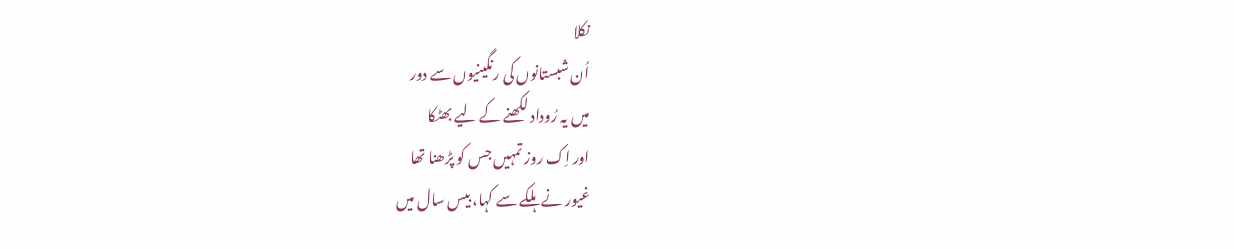نکلا
اُن شبستانوں کی رنگینیوں سے دور
میں یہ رُوداد لکھنے کے لیے بھٹکا
اور اِک روز تمہیں جس کو پڑھنا تھا
غیور نے ہلکے سے کہا، بیس سال میں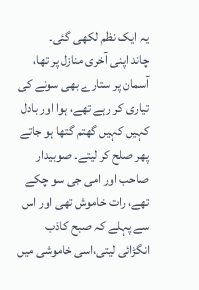یہ ایک نظم لکھی گئی۔
چاند اپنی آخری منازل پر تھا، آسمان پر ستارے بھی سونے کی تیاری کر رہے تھے، ہوا اور بادل کہیں کہیں گھتم گتھا ہو جاتے پھر صلح کر لیتے۔ صوبیدار صاحب اور امی جی سو چکے تھے، رات خاموش تھی اور اس سے پہلے کہ صبح کاذب انگڑائی لیتی،اسی خاموشی میں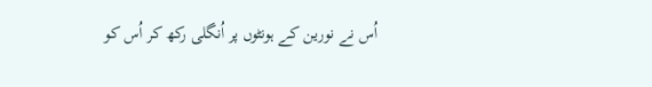اُس نے نورین کے ہونٹوں پر اُنگلی رکھ کر اُس کو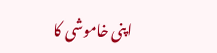اپنی خاموشی کا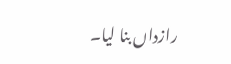رازداں بنا لیا۔